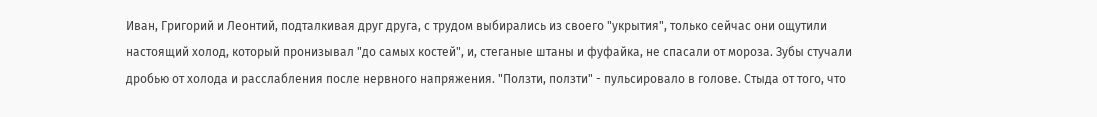Иван, Григорий и Леонтий, подталкивая друг друга, с трудом выбирались из своего "укрытия", только сейчас они ощутили настоящий холод, который пронизывал "до самых костей", и, стеганые штаны и фуфайка, не спасали от мороза. Зубы стучали дробью от холода и расслабления после нервного напряжения. "Ползти, ползти" - пульсировало в голове. Стыда от того, что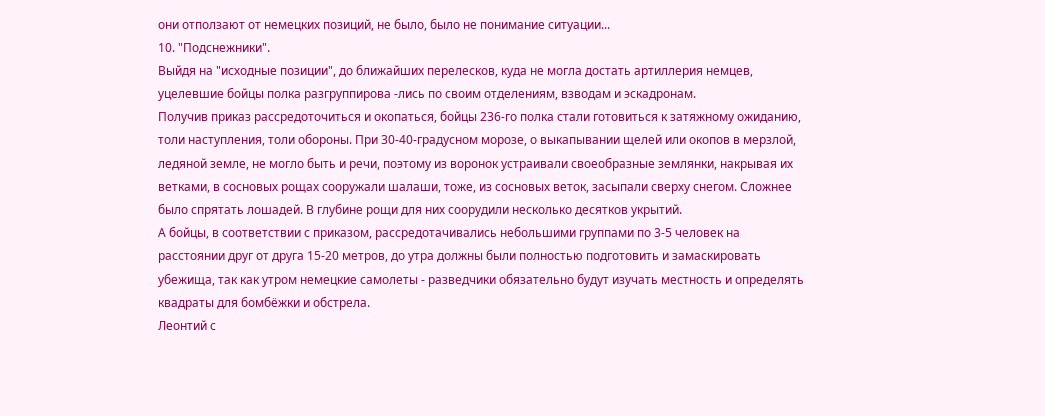они отползают от немецких позиций, не было, было не понимание ситуации...
10. "Подснежники".
Выйдя на "исходные позиции", до ближайших перелесков, куда не могла достать артиллерия немцев, уцелевшие бойцы полка разгруппирова -лись по своим отделениям, взводам и эскадронам.
Получив приказ рассредоточиться и окопаться, бойцы 236-го полка стали готовиться к затяжному ожиданию, толи наступления, толи обороны. При 30-40-градусном морозе, о выкапывании щелей или окопов в мерзлой, ледяной земле, не могло быть и речи, поэтому из воронок устраивали своеобразные землянки, накрывая их ветками, в сосновых рощах сооружали шалаши, тоже, из сосновых веток, засыпали сверху снегом. Сложнее было спрятать лошадей. В глубине рощи для них соорудили несколько десятков укрытий.
А бойцы, в соответствии с приказом, рассредотачивались небольшими группами по 3-5 человек на расстоянии друг от друга 15-20 метров, до утра должны были полностью подготовить и замаскировать убежища, так как утром немецкие самолеты - разведчики обязательно будут изучать местность и определять квадраты для бомбёжки и обстрела.
Леонтий с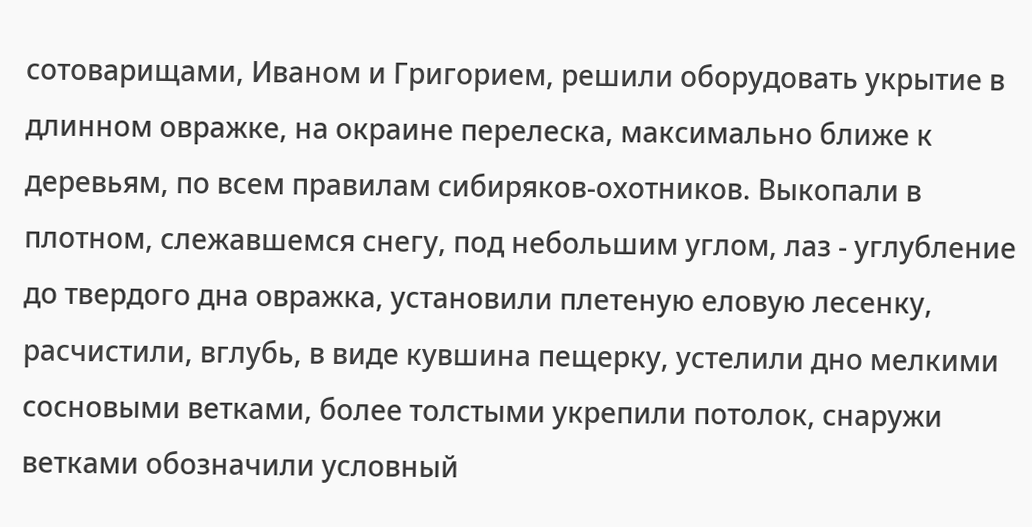сотоварищами, Иваном и Григорием, решили оборудовать укрытие в длинном овражке, на окраине перелеска, максимально ближе к деревьям, по всем правилам сибиряков-охотников. Выкопали в плотном, слежавшемся снегу, под небольшим углом, лаз - углубление до твердого дна овражка, установили плетеную еловую лесенку, расчистили, вглубь, в виде кувшина пещерку, устелили дно мелкими сосновыми ветками, более толстыми укрепили потолок, снаружи ветками обозначили условный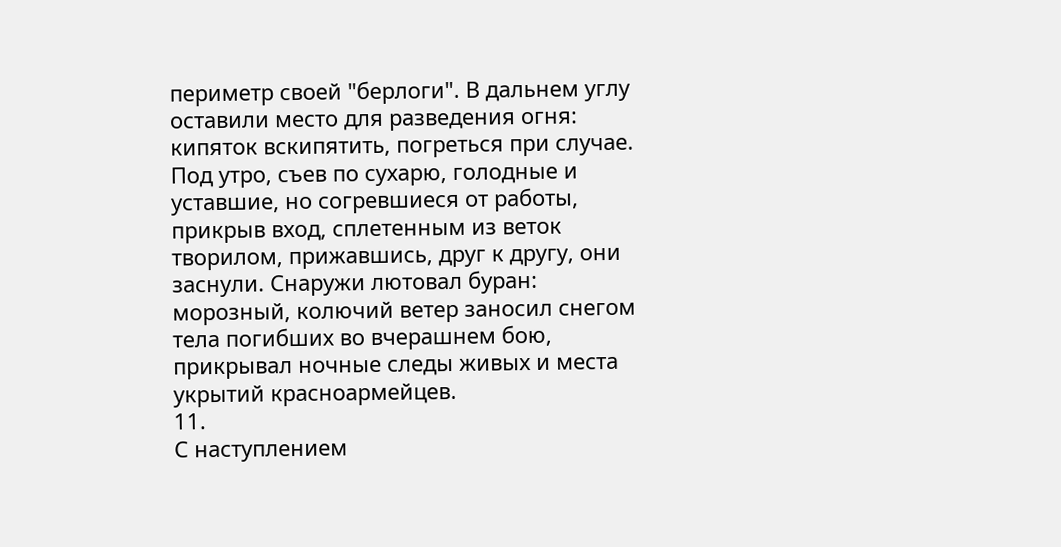периметр своей "берлоги". В дальнем углу оставили место для разведения огня: кипяток вскипятить, погреться при случае. Под утро, съев по сухарю, голодные и уставшие, но согревшиеся от работы, прикрыв вход, сплетенным из веток творилом, прижавшись, друг к другу, они заснули. Снаружи лютовал буран: морозный, колючий ветер заносил снегом тела погибших во вчерашнем бою, прикрывал ночные следы живых и места укрытий красноармейцев.
11.
С наступлением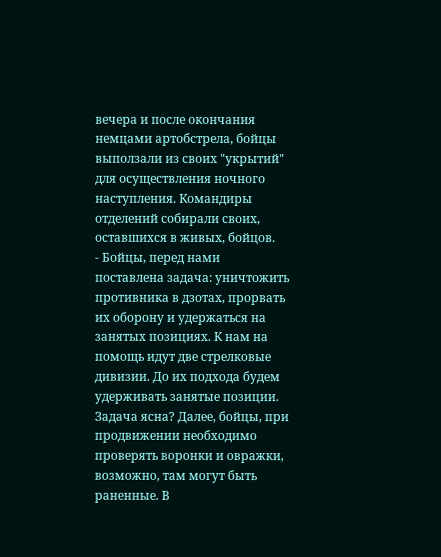вечера и после окончания немцами артобстрела, бойцы выползали из своих "укрытий" для осуществления ночного наступления. Командиры отделений собирали своих, оставшихся в живых, бойцов.
- Бойцы, перед нами поставлена задача: уничтожить противника в дзотах, прорвать их оборону и удержаться на занятых позициях. К нам на помощь идут две стрелковые дивизии. До их подхода будем удерживать занятые позиции. Задача ясна? Далее, бойцы, при продвижении необходимо проверять воронки и овражки, возможно, там могут быть раненные. В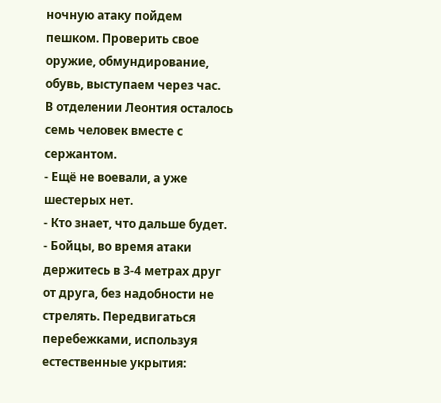ночную атаку пойдем пешком. Проверить свое оружие, обмундирование, обувь, выступаем через час.
В отделении Леонтия осталось семь человек вместе с сержантом.
- Ещё не воевали, а уже шестерых нет.
- Кто знает, что дальше будет.
- Бойцы, во время атаки держитесь в 3-4 метрах друг от друга, без надобности не стрелять. Передвигаться перебежками, используя естественные укрытия: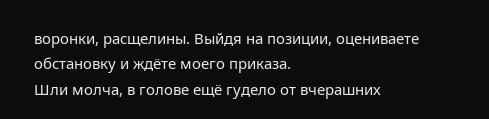воронки, расщелины. Выйдя на позиции, оцениваете обстановку и ждёте моего приказа.
Шли молча, в голове ещё гудело от вчерашних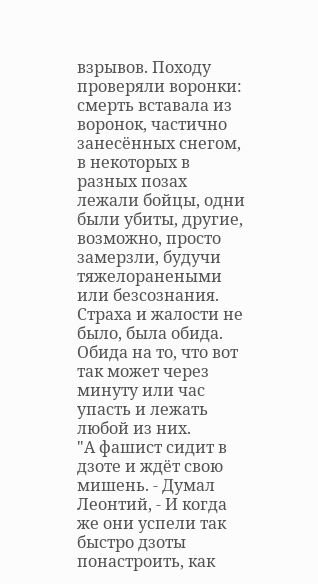взрывов. Походу проверяли воронки: смерть вставала из воронок, частично занесённых снегом, в некоторых в разных позах лежали бойцы, одни были убиты, другие, возможно, просто замерзли, будучи тяжелоранеными или безсознания. Страха и жалости не было, была обида. Обида на то, что вот так может через минуту или час упасть и лежать любой из них.
"А фашист сидит в дзоте и ждёт свою мишень. - Думал Леонтий, - И когда же они успели так быстро дзоты понастроить, как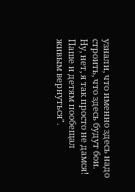узнали, что именно здесь надо строить, что здесь будут бои. Ну, нет, я так просто не дамся! Паше и детям пообещал живым вернуться".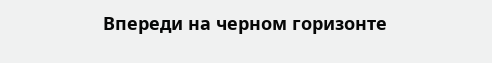Впереди на черном горизонте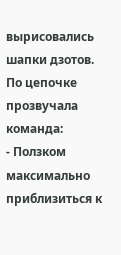вырисовались шапки дзотов.
По цепочке прозвучала команда:
- Ползком максимально приблизиться к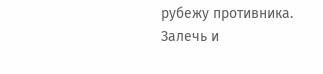рубежу противника. Залечь и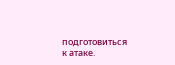подготовиться к атаке.